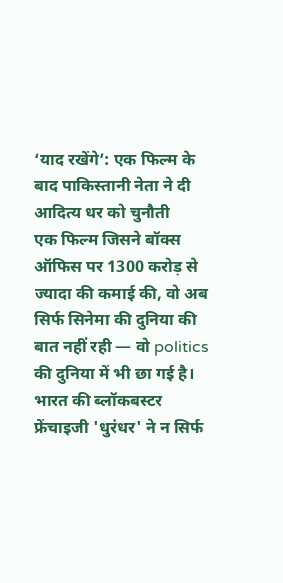‘याद रखेंगे’: एक फिल्म के बाद पाकिस्तानी नेता ने दी आदित्य धर को चुनौती
एक फिल्म जिसने बॉक्स ऑफिस पर 1300 करोड़ से ज्यादा की कमाई की, वो अब सिर्फ सिनेमा की दुनिया की बात नहीं रही — वो politics की दुनिया में भी छा गई है। भारत की ब्लॉकबस्टर फ्रेंचाइजी 'धुरंधर' ने न सिर्फ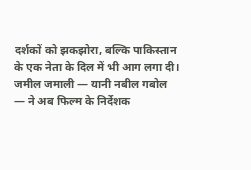दर्शकों को झकझोरा, बल्कि पाकिस्तान के एक नेता के दिल में भी आग लगा दी। जमील जमाली — यानी नबील गबोल — ने अब फिल्म के निर्देशक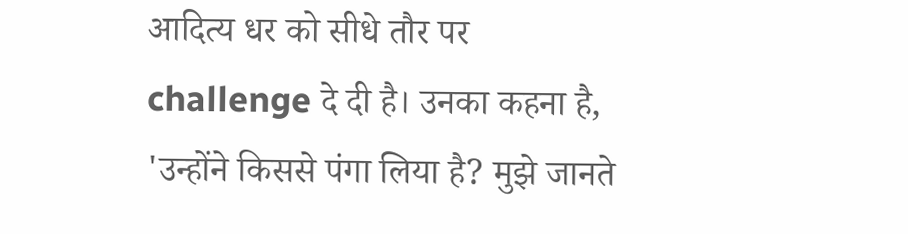आदित्य धर को सीधे तौर पर challenge दे दी है। उनका कहना है, 'उन्होंने किससे पंगा लिया है? मुझे जानते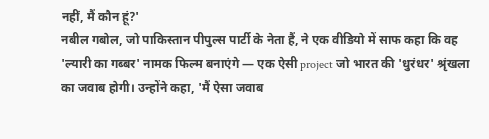नहीं, मैं कौन हूं?'
नबील गबोल, जो पाकिस्तान पीपुल्स पार्टी के नेता हैं, ने एक वीडियो में साफ कहा कि वह 'ल्यारी का गब्बर' नामक फिल्म बनाएंगे — एक ऐसी project जो भारत की 'धुरंधर' श्रृंखला का जवाब होगी। उन्होंने कहा, 'मैं ऐसा जवाब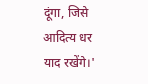दूंगा, जिसे आदित्य धर याद रखेंगे।'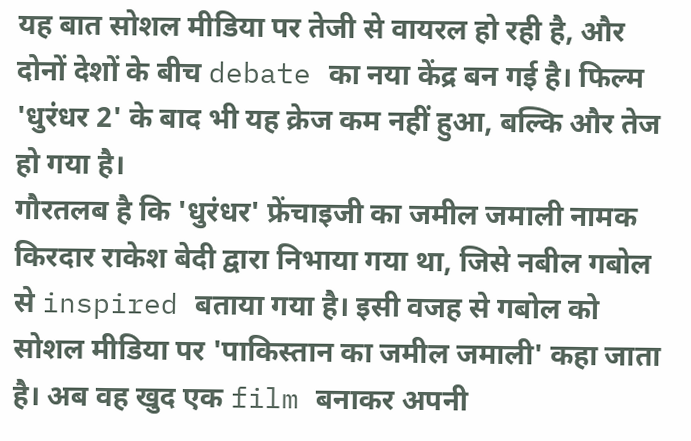यह बात सोशल मीडिया पर तेजी से वायरल हो रही है, और दोनों देशों के बीच debate का नया केंद्र बन गई है। फिल्म 'धुरंधर 2' के बाद भी यह क्रेज कम नहीं हुआ, बल्कि और तेज हो गया है।
गौरतलब है कि 'धुरंधर' फ्रेंचाइजी का जमील जमाली नामक किरदार राकेश बेदी द्वारा निभाया गया था, जिसे नबील गबोल से inspired बताया गया है। इसी वजह से गबोल को सोशल मीडिया पर 'पाकिस्तान का जमील जमाली' कहा जाता है। अब वह खुद एक film बनाकर अपनी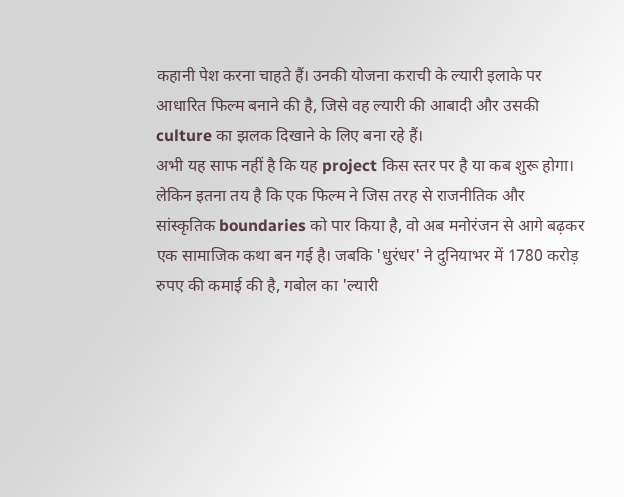कहानी पेश करना चाहते हैं। उनकी योजना कराची के ल्यारी इलाके पर आधारित फिल्म बनाने की है, जिसे वह ल्यारी की आबादी और उसकी culture का झलक दिखाने के लिए बना रहे हैं।
अभी यह साफ नहीं है कि यह project किस स्तर पर है या कब शुरू होगा। लेकिन इतना तय है कि एक फिल्म ने जिस तरह से राजनीतिक और सांस्कृतिक boundaries को पार किया है, वो अब मनोरंजन से आगे बढ़कर एक सामाजिक कथा बन गई है। जबकि 'धुरंधर' ने दुनियाभर में 1780 करोड़ रुपए की कमाई की है, गबोल का 'ल्यारी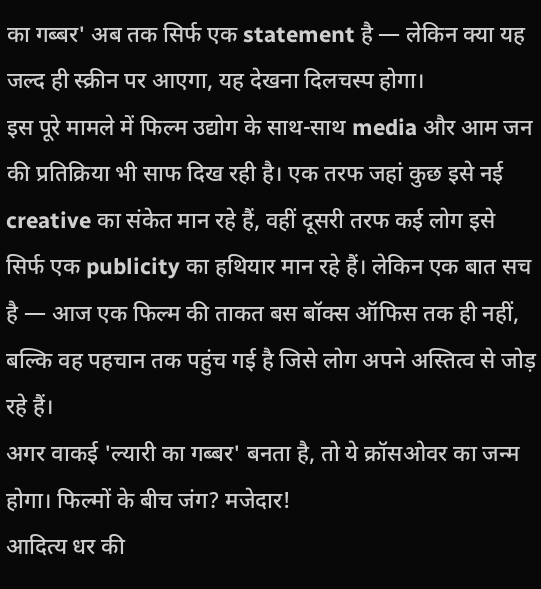का गब्बर' अब तक सिर्फ एक statement है — लेकिन क्या यह जल्द ही स्क्रीन पर आएगा, यह देखना दिलचस्प होगा।
इस पूरे मामले में फिल्म उद्योग के साथ-साथ media और आम जन की प्रतिक्रिया भी साफ दिख रही है। एक तरफ जहां कुछ इसे नई creative का संकेत मान रहे हैं, वहीं दूसरी तरफ कई लोग इसे सिर्फ एक publicity का हथियार मान रहे हैं। लेकिन एक बात सच है — आज एक फिल्म की ताकत बस बॉक्स ऑफिस तक ही नहीं, बल्कि वह पहचान तक पहुंच गई है जिसे लोग अपने अस्तित्व से जोड़ रहे हैं।
अगर वाकई 'ल्यारी का गब्बर' बनता है, तो ये क्रॉसओवर का जन्म होगा। फिल्मों के बीच जंग? मजेदार!
आदित्य धर की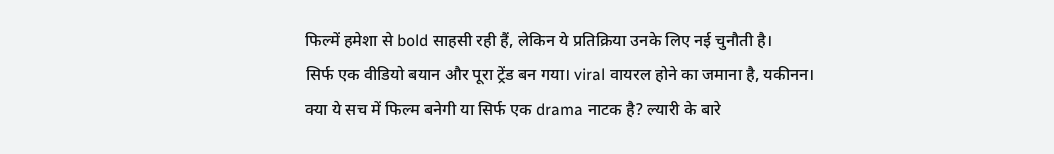फिल्में हमेशा से bold साहसी रही हैं, लेकिन ये प्रतिक्रिया उनके लिए नई चुनौती है।
सिर्फ एक वीडियो बयान और पूरा ट्रेंड बन गया। viral वायरल होने का जमाना है, यकीनन।
क्या ये सच में फिल्म बनेगी या सिर्फ एक drama नाटक है? ल्यारी के बारे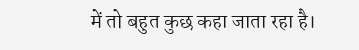में तो बहुत कुछ कहा जाता रहा है।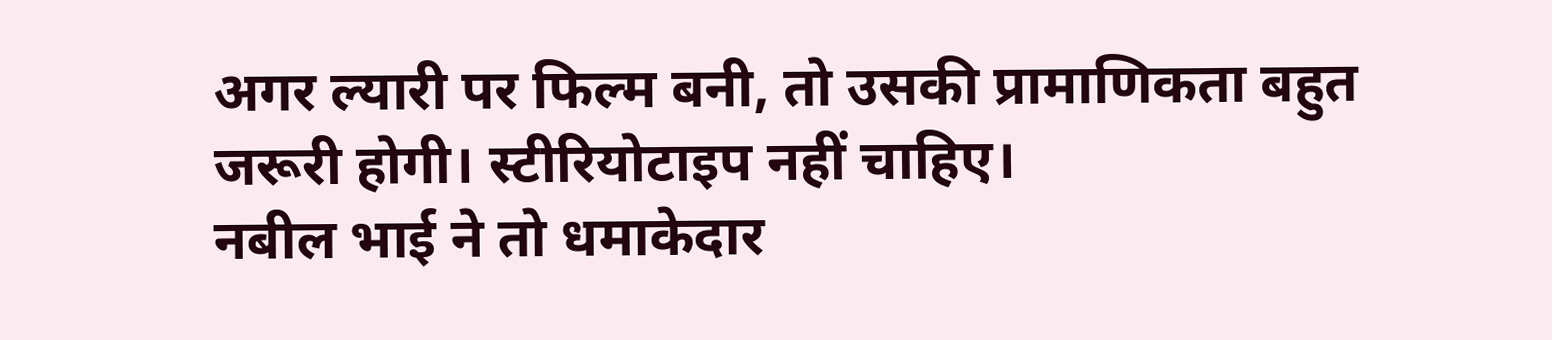अगर ल्यारी पर फिल्म बनी, तो उसकी प्रामाणिकता बहुत जरूरी होगी। स्टीरियोटाइप नहीं चाहिए।
नबील भाई ने तो धमाकेदार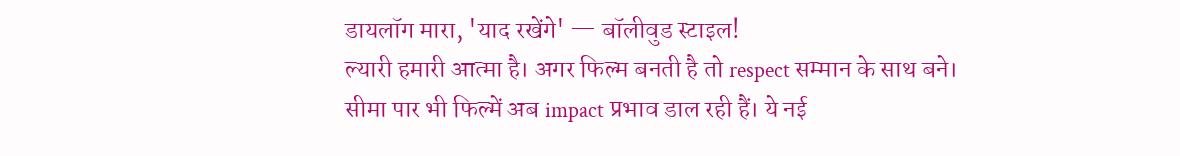डायलॉग मारा, 'याद रखेंगे' — बॉलीवुड स्टाइल!
ल्यारी हमारी आत्मा है। अगर फिल्म बनती है तो respect सम्मान के साथ बने।
सीमा पार भी फिल्में अब impact प्रभाव डाल रही हैं। ये नई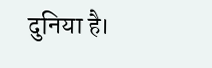दुनिया है।